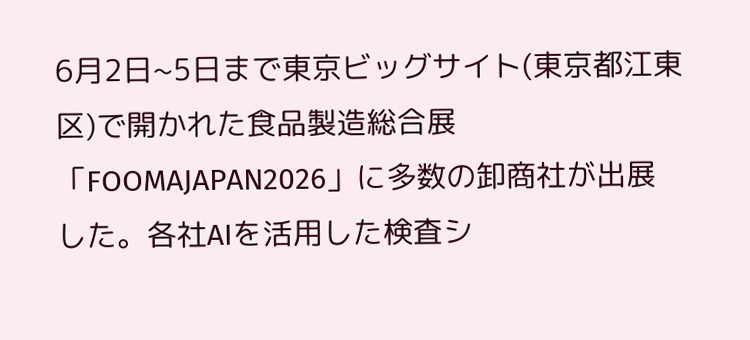6月2日~5日まで東京ビッグサイト(東京都江東区)で開かれた食品製造総合展「FOOMAJAPAN2026」に多数の卸商社が出展した。各社AIを活用した検査シ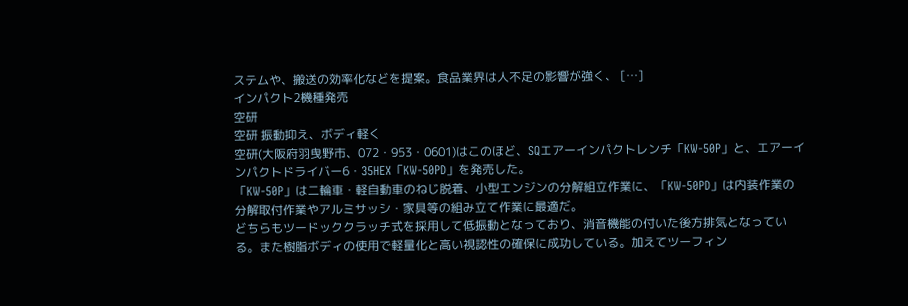ステムや、搬送の効率化などを提案。食品業界は人不足の影響が強く、 […]
インパクト2機種発売
空研
空研 振動抑え、ボディ軽く
空研(大阪府羽曳野市、072・953・0601)はこのほど、SQエアーインパクトレンチ「KW‐50P」と、エアーインパクトドライバー6・35HEX「KW‐50PD」を発売した。
「KW‐50P」は二輪車・軽自動車のねじ脱着、小型エンジンの分解組立作業に、「KW‐50PD」は内装作業の分解取付作業やアルミサッシ・家具等の組み立て作業に最適だ。
どちらもツードッククラッチ式を採用して低振動となっており、消音機能の付いた後方排気となっている。また樹脂ボディの使用で軽量化と高い視認性の確保に成功している。加えてツーフィン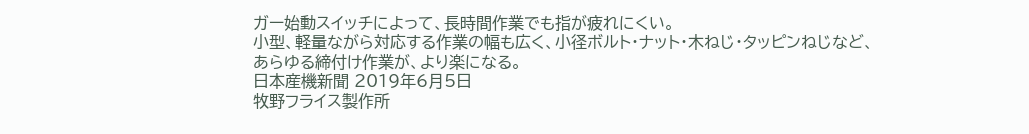ガー始動スイッチによって、長時間作業でも指が疲れにくい。
小型、軽量ながら対応する作業の幅も広く、小径ボルト・ナット・木ねじ・タッピンねじなど、あらゆる締付け作業が、より楽になる。
日本産機新聞 2019年6月5日
牧野フライス製作所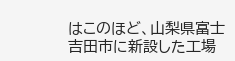はこのほど、山梨県富士吉田市に新設した工場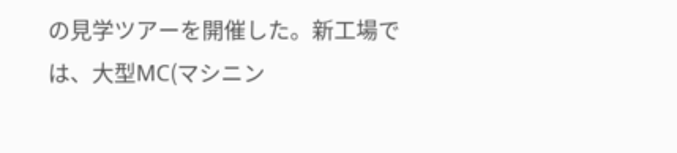の見学ツアーを開催した。新工場では、大型MC(マシニン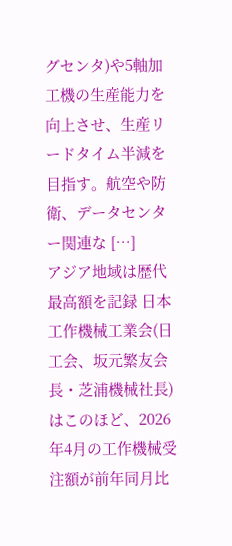グセンタ)や5軸加工機の生産能力を向上させ、生産リードタイム半減を目指す。航空や防衛、データセンター関連な […]
アジア地域は歴代最高額を記録 日本工作機械工業会(日工会、坂元繁友会長・芝浦機械社長)はこのほど、2026年4月の工作機械受注額が前年同月比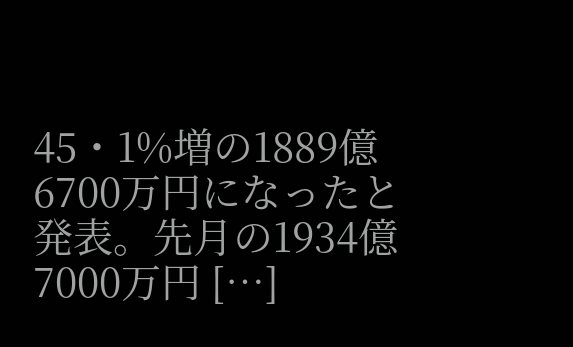45・1%増の1889億6700万円になったと発表。先月の1934億7000万円 […]